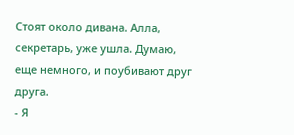Стоят около дивана. Алла, секретарь, уже ушла. Думаю, еще немного, и поубивают друг друга.
- Я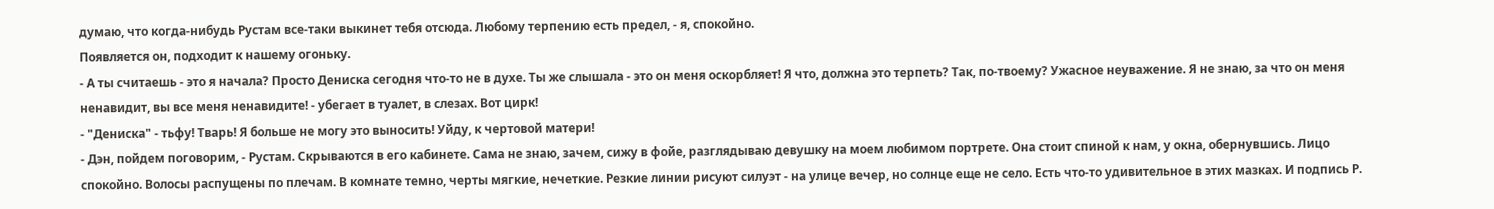думаю, что когда-нибудь Рустам все-таки выкинет тебя отсюда. Любому терпению есть предел, - я, спокойно.
Появляется он, подходит к нашему огоньку.
- А ты считаешь - это я начала? Просто Дениска сегодня что-то не в духе. Ты же слышала - это он меня оскорбляет! Я что, должна это терпеть? Так, по-твоему? Ужасное неуважение. Я не знаю, за что он меня ненавидит, вы все меня ненавидите! - убегает в туалет, в слезах. Вот цирк!
- "Дениска" - тьфу! Тварь! Я больше не могу это выносить! Уйду, к чертовой матери!
- Дэн, пойдем поговорим, - Рустам. Скрываются в его кабинете. Сама не знаю, зачем, сижу в фойе, разглядываю девушку на моем любимом портрете. Она стоит спиной к нам, у окна, обернувшись. Лицо спокойно. Волосы распущены по плечам. В комнате темно, черты мягкие, нечеткие. Резкие линии рисуют силуэт - на улице вечер, но солнце еще не село. Есть что-то удивительное в этих мазках. И подпись Р.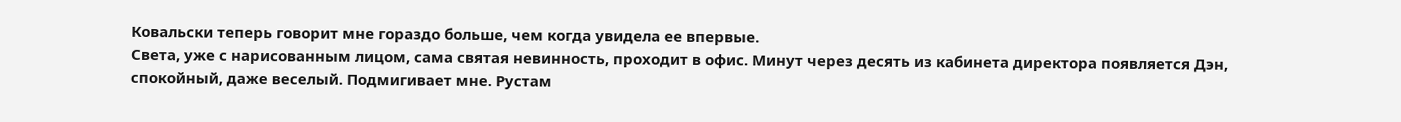Ковальски теперь говорит мне гораздо больше, чем когда увидела ее впервые.
Света, уже с нарисованным лицом, сама святая невинность, проходит в офис. Минут через десять из кабинета директора появляется Дэн, спокойный, даже веселый. Подмигивает мне. Рустам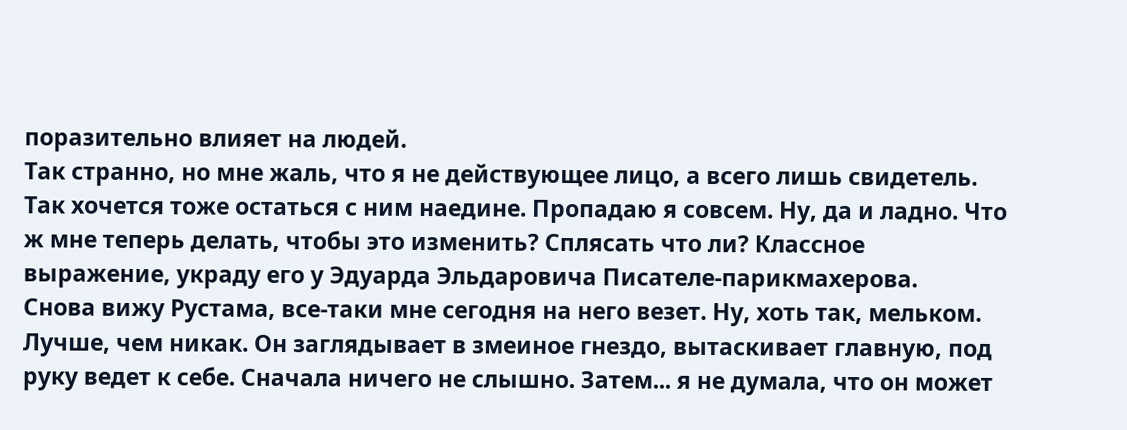поразительно влияет на людей.
Так странно, но мне жаль, что я не действующее лицо, а всего лишь свидетель. Так хочется тоже остаться с ним наедине. Пропадаю я совсем. Ну, да и ладно. Что ж мне теперь делать, чтобы это изменить? Сплясать что ли? Классное выражение, украду его у Эдуарда Эльдаровича Писателе-парикмахерова.
Снова вижу Рустама, все-таки мне сегодня на него везет. Ну, хоть так, мельком. Лучше, чем никак. Он заглядывает в змеиное гнездо, вытаскивает главную, под руку ведет к себе. Сначала ничего не слышно. Затем... я не думала, что он может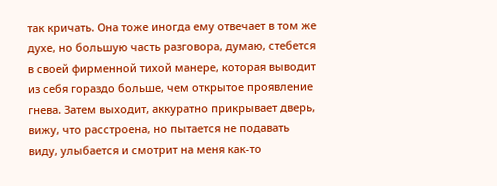так кричать. Она тоже иногда ему отвечает в том же духе, но большую часть разговора, думаю, стебется в своей фирменной тихой манере, которая выводит из себя гораздо больше, чем открытое проявление гнева. Затем выходит, аккуратно прикрывает дверь, вижу, что расстроена, но пытается не подавать виду, улыбается и смотрит на меня как-то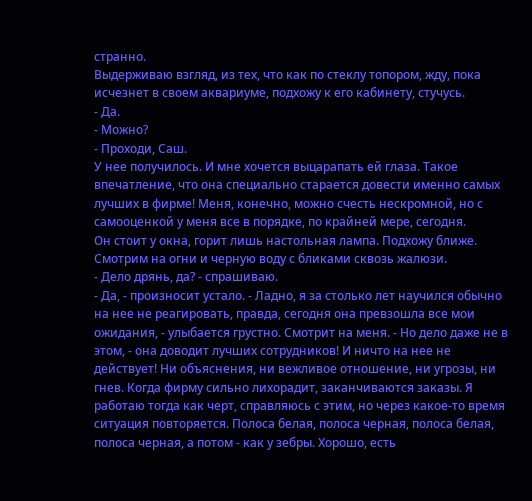странно.
Выдерживаю взгляд, из тех, что как по стеклу топором, жду, пока исчезнет в своем аквариуме, подхожу к его кабинету, стучусь.
- Да.
- Можно?
- Проходи, Саш.
У нее получилось. И мне хочется выцарапать ей глаза. Такое впечатление, что она специально старается довести именно самых лучших в фирме! Меня, конечно, можно счесть нескромной, но с самооценкой у меня все в порядке, по крайней мере, сегодня.
Он стоит у окна, горит лишь настольная лампа. Подхожу ближе. Смотрим на огни и черную воду с бликами сквозь жалюзи.
- Дело дрянь, да? - спрашиваю.
- Да, - произносит устало. - Ладно, я за столько лет научился обычно на нее не реагировать, правда, сегодня она превзошла все мои ожидания, - улыбается грустно. Смотрит на меня. - Но дело даже не в этом, - она доводит лучших сотрудников! И ничто на нее не действует! Ни объяснения, ни вежливое отношение, ни угрозы, ни гнев. Когда фирму сильно лихорадит, заканчиваются заказы. Я работаю тогда как черт, справляюсь с этим, но через какое-то время ситуация повторяется. Полоса белая, полоса черная, полоса белая, полоса черная, а потом - как у зебры. Хорошо, есть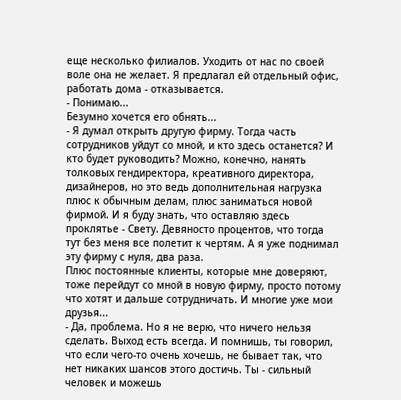еще несколько филиалов. Уходить от нас по своей воле она не желает. Я предлагал ей отдельный офис, работать дома - отказывается.
- Понимаю...
Безумно хочется его обнять...
- Я думал открыть другую фирму. Тогда часть сотрудников уйдут со мной, и кто здесь останется? И кто будет руководить? Можно, конечно, нанять толковых гендиректора, креативного директора, дизайнеров, но это ведь дополнительная нагрузка плюс к обычным делам, плюс заниматься новой фирмой. И я буду знать, что оставляю здесь проклятье - Свету. Девяносто процентов, что тогда тут без меня все полетит к чертям. А я уже поднимал эту фирму с нуля, два раза.
Плюс постоянные клиенты, которые мне доверяют, тоже перейдут со мной в новую фирму, просто потому что хотят и дальше сотрудничать. И многие уже мои друзья...
- Да, проблема. Но я не верю, что ничего нельзя сделать. Выход есть всегда. И помнишь, ты говорил, что если чего-то очень хочешь, не бывает так, что нет никаких шансов этого достичь. Ты - сильный человек и можешь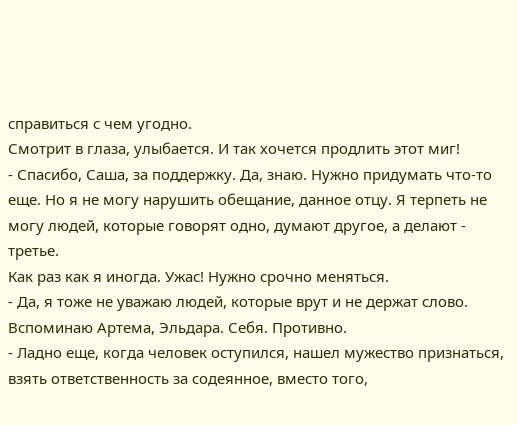справиться с чем угодно.
Смотрит в глаза, улыбается. И так хочется продлить этот миг!
- Спасибо, Саша, за поддержку. Да, знаю. Нужно придумать что-то еще. Но я не могу нарушить обещание, данное отцу. Я терпеть не могу людей, которые говорят одно, думают другое, а делают - третье.
Как раз как я иногда. Ужас! Нужно срочно меняться.
- Да, я тоже не уважаю людей, которые врут и не держат слово.
Вспоминаю Артема, Эльдара. Себя. Противно.
- Ладно еще, когда человек оступился, нашел мужество признаться, взять ответственность за содеянное, вместо того,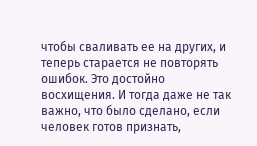чтобы сваливать ее на других, и теперь старается не повторять ошибок. Это достойно восхищения. И тогда даже не так важно, что было сделано, если человек готов признать,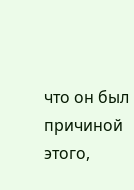что он был причиной этого,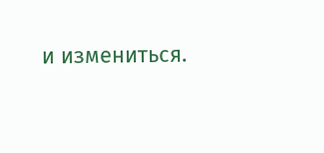и измениться.